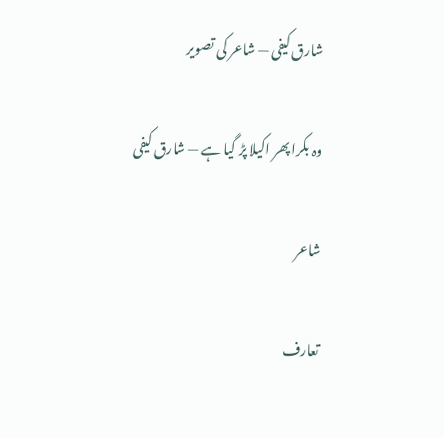شارق کیفی — شاعر کی تصویر

وہ بکرا پھر اکیلا پڑ گیا ہے — شارق کیفی

شاعر

تعارف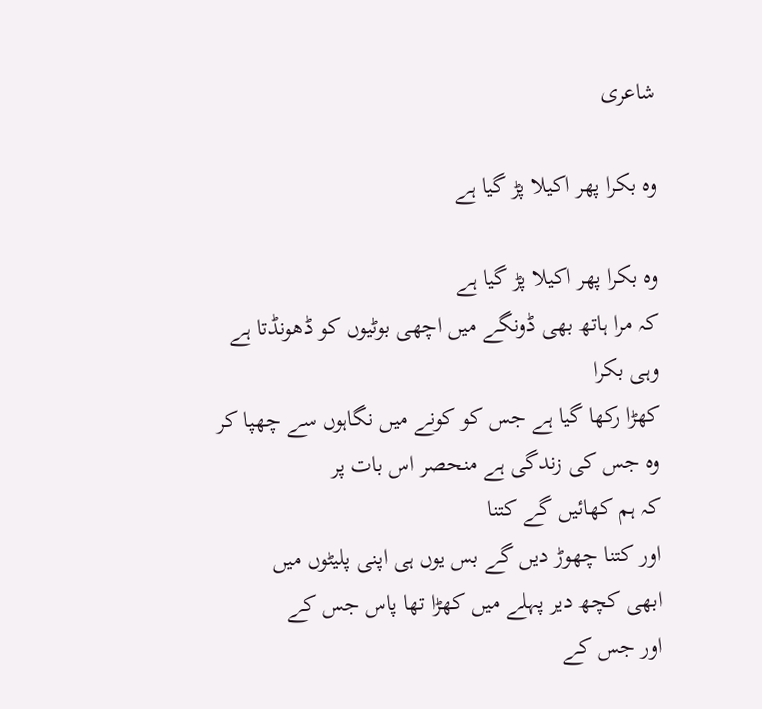شاعری

وہ بکرا پھر اکیلا پڑ گیا ہے

وہ بکرا پھر اکیلا پڑ گیا ہے
کہ مرا ہاتھ بھی ڈونگے میں اچھی بوٹیوں کو ڈھونڈتا ہے
وہی بکرا
کھڑا رکھا گیا ہے جس کو کونے میں نگاہوں سے چھپا کر
وہ جس کی زندگی ہے منحصر اس بات پر
کہ ہم کھائیں گے کتنا
اور کتنا چھوڑ دیں گے بس یوں ہی اپنی پلیٹوں میں
ابھی کچھ دیر پہلے میں کھڑا تھا پاس جس کے
اور جس کے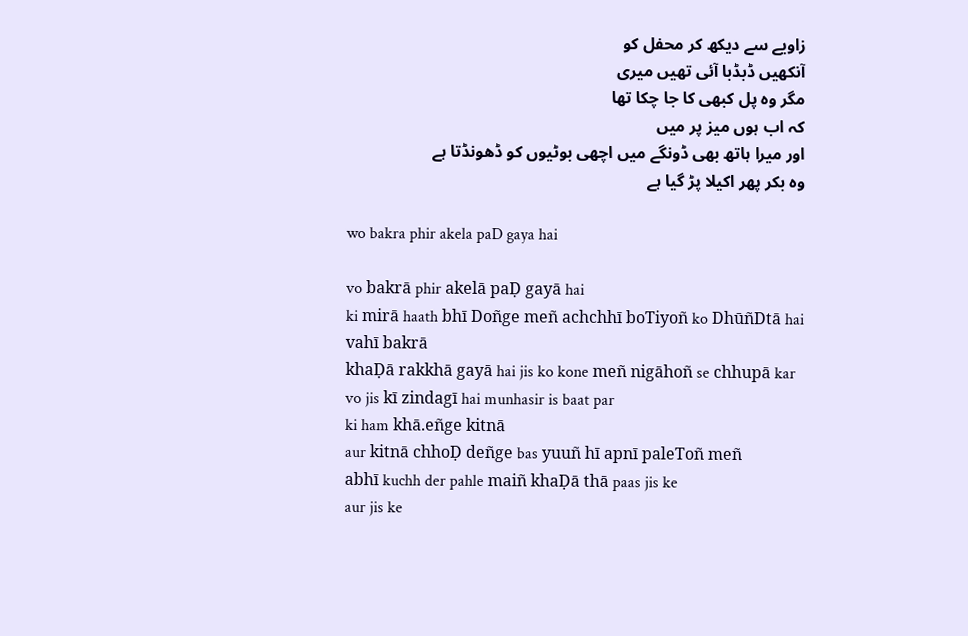زاویے سے دیکھ کر محفل کو
آنکھیں ڈبڈبا آئی تھیں میری
مگر وہ پل کبھی کا جا چکا تھا
کہ اب ہوں میز پر میں
اور میرا ہاتھ بھی ڈونگے میں اچھی بوٹیوں کو ڈھونڈتا ہے
وہ بکر پھر اکیلا پڑ گیا ہے

wo bakra phir akela paD gaya hai

vo bakrā phir akelā paḌ gayā hai
ki mirā haath bhī Doñge meñ achchhī boTiyoñ ko DhūñDtā hai
vahī bakrā
khaḌā rakkhā gayā hai jis ko kone meñ nigāhoñ se chhupā kar
vo jis kī zindagī hai munhasir is baat par
ki ham khā.eñge kitnā
aur kitnā chhoḌ deñge bas yuuñ hī apnī paleToñ meñ
abhī kuchh der pahle maiñ khaḌā thā paas jis ke
aur jis ke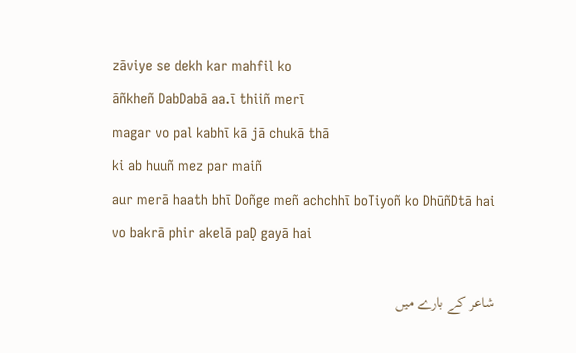zāviye se dekh kar mahfil ko
āñkheñ DabDabā aa.ī thiiñ merī
magar vo pal kabhī kā jā chukā thā
ki ab huuñ mez par maiñ
aur merā haath bhī Doñge meñ achchhī boTiyoñ ko DhūñDtā hai
vo bakrā phir akelā paḌ gayā hai

شاعر کے بارے میں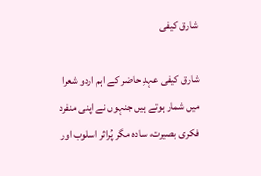شارق کیفی

شارق کیفی عہدِ حاضر کے اہم اردو شعرا میں شمار ہوتے ہیں جنہوں نے اپنی منفرد فکری بصیرت، سادہ مگر پُراثر اسلوب اور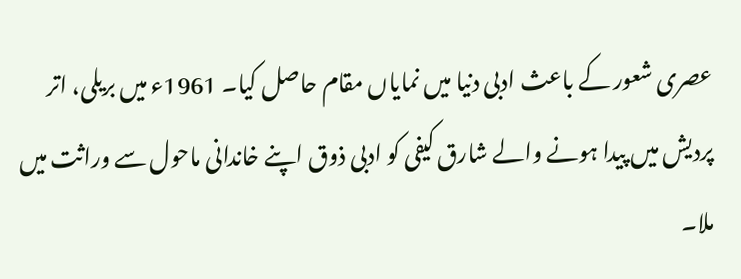عصری شعور کے باعث ادبی دنیا میں نمایاں مقام حاصل کیا۔ 1961ء میں بریلی، اتر پردیش میں پیدا ہونے والے شارق کیفی کو ادبی ذوق اپنے خاندانی ماحول سے وراثت میں ملا۔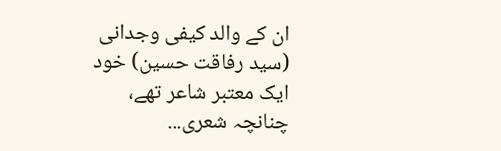ان کے والد کیفی وجدانی (سید رفاقت حسین) خود ایک معتبر شاعر تھے، چنانچہ شعری...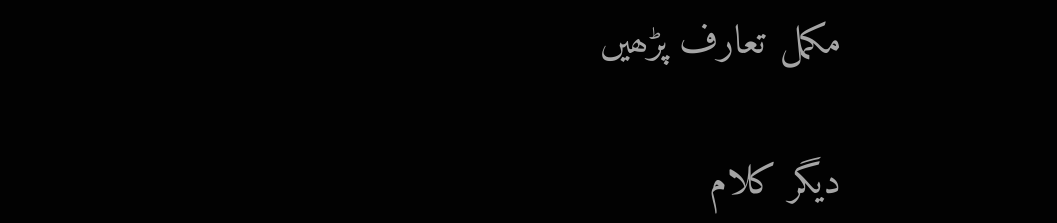مکمل تعارف پڑھیں

دیگر کلام